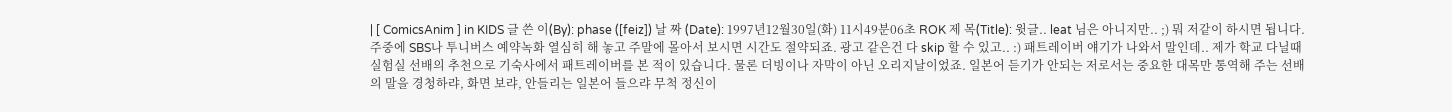| [ ComicsAnim ] in KIDS 글 쓴 이(By): phase ([feiz]) 날 짜 (Date): 1997년12월30일(화) 11시49분06초 ROK 제 목(Title): 윗글.. leat 님은 아니지만.. ;) 뭐 저같이 하시면 됩니다. 주중에 SBS나 투니버스 예약녹화 열심히 해 놓고 주말에 몰아서 보시면 시간도 절약되죠. 광고 같은건 다 skip 할 수 있고.. :) 패트레이버 얘기가 나와서 말인데.. 제가 학교 다닐때 실험실 선배의 추천으로 기숙사에서 패트레이버를 본 적이 있습니다. 물론 더빙이나 자막이 아닌 오리지날이었죠. 일본어 듣기가 안되는 저로서는 중요한 대목만 통역해 주는 선배의 말을 경청하랴, 화면 보랴, 안들리는 일본어 들으랴 무척 정신이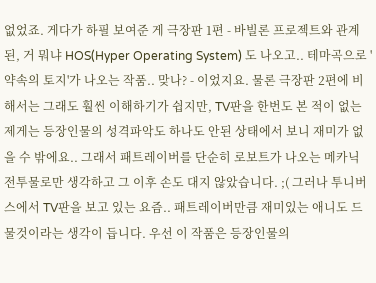없었죠. 게다가 하필 보여준 게 극장판 1편 - 바빌론 프로젝트와 관계된, 거 뭐냐 HOS(Hyper Operating System) 도 나오고.. 테마곡으로 '약속의 토지'가 나오는 작품.. 맞나? - 이었지요. 물론 극장판 2편에 비해서는 그래도 훨씬 이해하기가 쉽지만, TV판을 한번도 본 적이 없는 제게는 등장인물의 성격파악도 하나도 안된 상태에서 보니 재미가 없을 수 밖에요.. 그래서 패트레이버를 단순히 로보트가 나오는 메카닉 전투물로만 생각하고 그 이후 손도 대지 않았습니다. ;( 그러나 투니버스에서 TV판을 보고 있는 요즘.. 패트레이버만큼 재미있는 애니도 드물것이라는 생각이 듭니다. 우선 이 작품은 등장인물의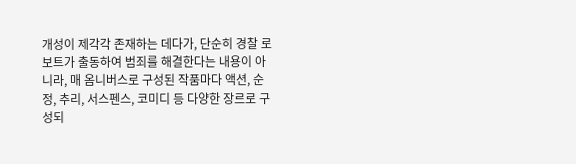개성이 제각각 존재하는 데다가, 단순히 경찰 로보트가 출동하여 범죄를 해결한다는 내용이 아니라, 매 옴니버스로 구성된 작품마다 액션, 순정, 추리, 서스펜스, 코미디 등 다양한 장르로 구성되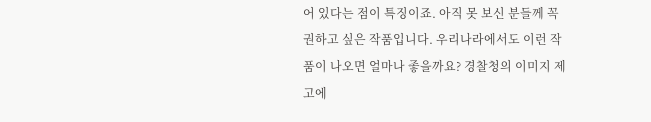어 있다는 점이 특징이죠. 아직 못 보신 분들께 꼭 권하고 싶은 작품입니다. 우리나라에서도 이런 작품이 나오면 얼마나 좋을까요? 경찰청의 이미지 제고에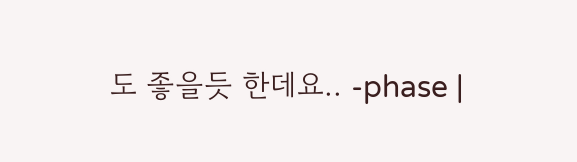도 좋을듯 한데요.. -phase |